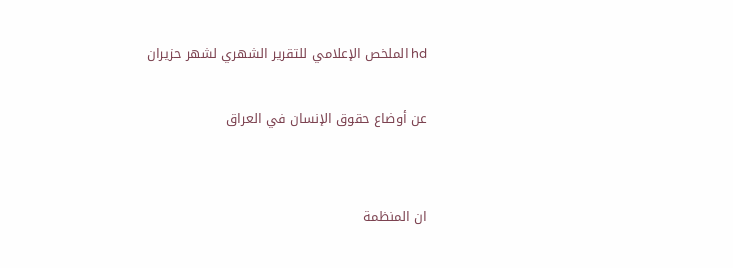hd الملخص الإعلامي للتقرير الشهري لشهر حزيران

عن أوضاع حقوق الإنسان في العراق


ان المنظمة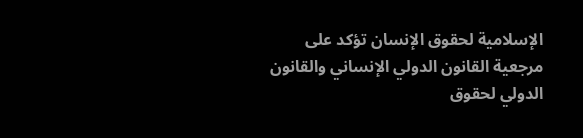الإسلامية لحقوق الإنسان تؤكد على مرجعية القانون الدولي الإنساني والقانون الدولي لحقوق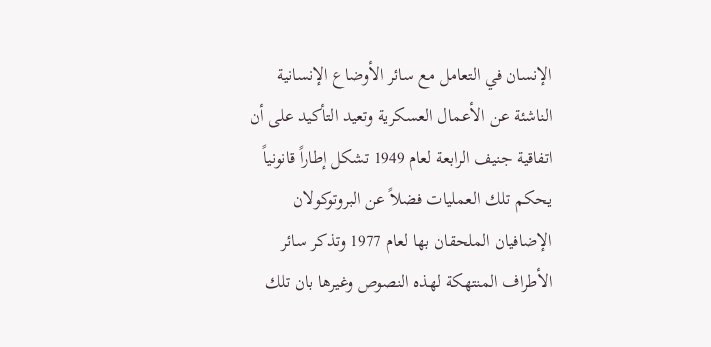الإنسان في التعامل مع سائر الأوضاع الإنسانية الناشئة عن الأعمال العسكرية وتعيد التأكيد على أن اتفاقية جنيف الرابعة لعام 1949 تشكل إطاراً قانونياً يحكم تلك العمليات فضلاً عن البروتوكولان الإضافيان الملحقان بها لعام 1977 وتذكر سائر الأطراف المنتهكة لهذه النصوص وغيرها بان تلك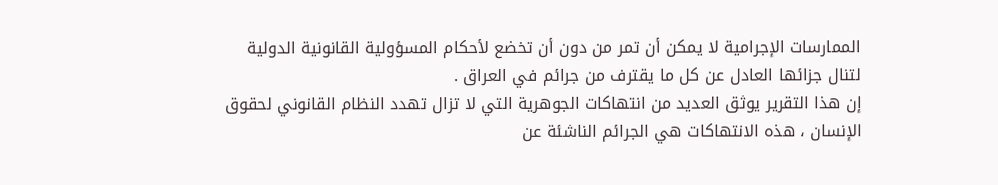الممارسات الإجرامية لا يمكن أن تمر من دون أن تخضع لأحكام المسؤولية القانونية الدولية لتنال جزائها العادل عن كل ما يقترف من جرائم في العراق .
إن هذا التقرير يوثق العديد من انتهاكات الجوهرية التي لا تزال تهدد النظام القانوني لحقوق الإنسان ، هذه الانتهاكات هي الجرائم الناشئة عن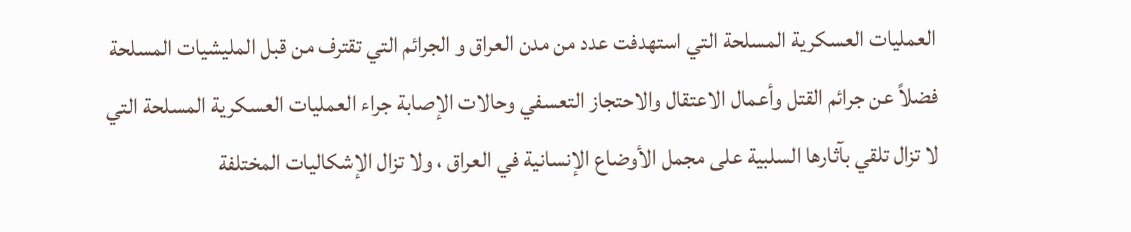العمليات العسكرية المسلحة التي استهدفت عدد من مدن العراق و الجرائم التي تقترف من قبل المليشيات المسلحة فضلاً عن جرائم القتل وأعمال الاعتقال والاحتجاز التعسفي وحالات الإصابة جراء العمليات العسكرية المسلحة التي لا تزال تلقي بآثارها السلبية على مجمل الأوضاع الإنسانية في العراق ، ولا تزال الإشكاليات المختلفة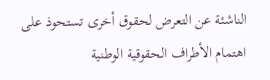الناشئة عن التعرض لحقوق أخرى تستحوذ على اهتمام الأطراف الحقوقية الوطنية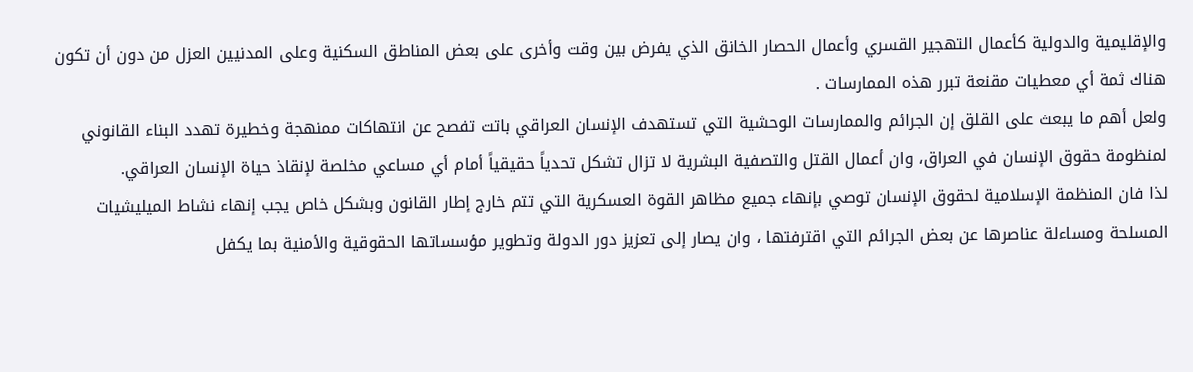والإقليمية والدولية كأعمال التهجير القسري وأعمال الحصار الخانق الذي يفرض بين وقت وأخرى على بعض المناطق السكنية وعلى المدنيين العزل من دون أن تكون هناك ثمة أي معطيات مقنعة تبرر هذه الممارسات .
ولعل أهم ما يبعث على القلق إن الجرائم والممارسات الوحشية التي تستهدف الإنسان العراقي باتت تفصح عن انتهاكات ممنهجة وخطيرة تهدد البناء القانوني لمنظومة حقوق الإنسان في العراق، وان أعمال القتل والتصفية البشرية لا تزال تشكل تحدياً حقيقياً أمام أي مساعي مخلصة لإنقاذ حياة الإنسان العراقي.
لذا فان المنظمة الإسلامية لحقوق الإنسان توصي بإنهاء جميع مظاهر القوة العسكرية التي تتم خارج إطار القانون وبشكل خاص يجب إنهاء نشاط الميليشيات المسلحة ومساءلة عناصرها عن بعض الجرائم التي اقترفتها ، وان يصار إلى تعزيز دور الدولة وتطوير مؤسساتها الحقوقية والأمنية بما يكفل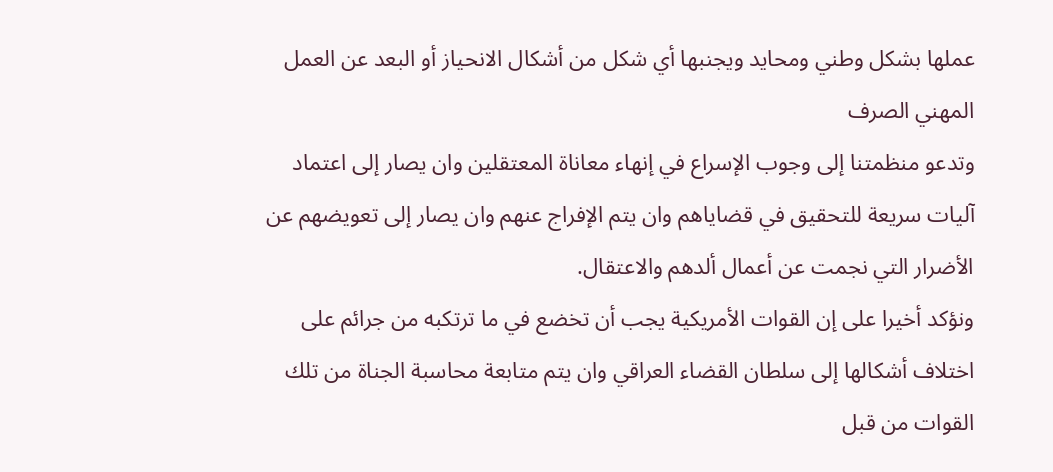عملها بشكل وطني ومحايد ويجنبها أي شكل من أشكال الانحياز أو البعد عن العمل المهني الصرف
وتدعو منظمتنا إلى وجوب الإسراع في إنهاء معاناة المعتقلين وان يصار إلى اعتماد آليات سريعة للتحقيق في قضاياهم وان يتم الإفراج عنهم وان يصار إلى تعويضهم عن الأضرار التي نجمت عن أعمال ألدهم والاعتقال.
ونؤكد أخيرا على إن القوات الأمريكية يجب أن تخضع في ما ترتكبه من جرائم على اختلاف أشكالها إلى سلطان القضاء العراقي وان يتم متابعة محاسبة الجناة من تلك القوات من قبل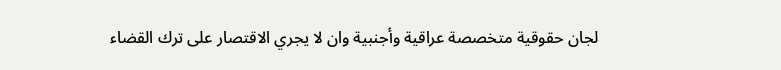لجان حقوقية متخصصة عراقية وأجنبية وان لا يجري الاقتصار على ترك القضاء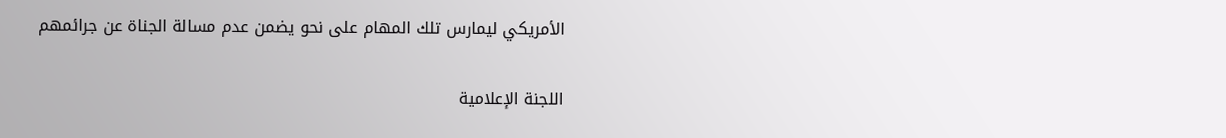الأمريكي ليمارس تلك المهام على نحو يضمن عدم مسالة الجناة عن جرائمهم

اللجنة الإعلامية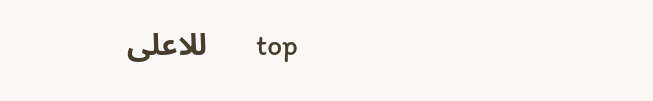top       للاعلى